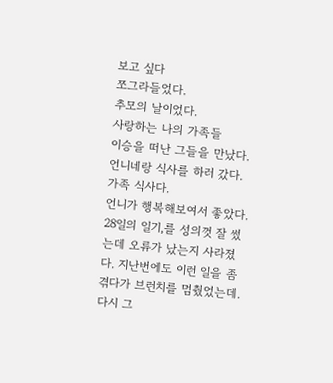보고 싶다
쪼그라들었다.
추모의 날이었다.
사랑하는 나의 가족들
이승을 떠난 그들을 만났다.
언니네랑 식사를 하러 갔다.
가족 식사다.
언니가 행복해보여서 좋았다.
28일의 일기,를 성의껏 잘 썼는데 오류가 났는지 사라졌다. 지난번에도 이런 일을 좀 겪다가 브런치를 멈췄었는데.
다시 그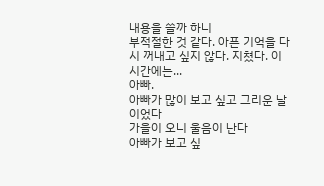내용을 쓸까 하니
부적절한 것 같다. 아픈 기억을 다시 꺼내고 싶지 않다. 지쳤다. 이 시간에는...
아빠.
아빠가 많이 보고 싶고 그리운 날이었다
가을이 오니 울음이 난다
아빠가 보고 싶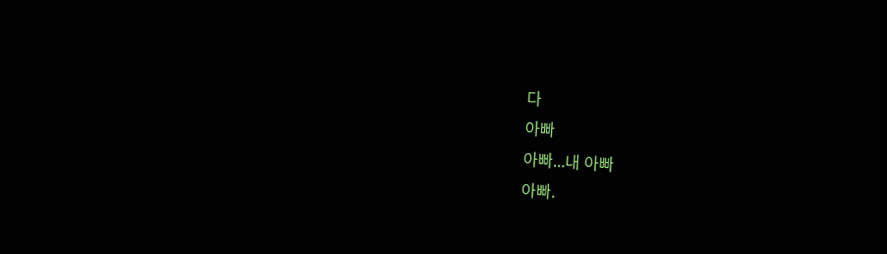다
아빠
아빠...내 아빠
아빠.